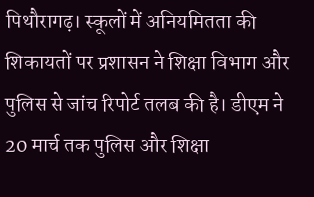पिथौरागढ़। स्कूलों में अनियमितता की शिकायतों पर प्रशासन ने शिक्षा विभाग और पुलिस से जांच रिपोर्ट तलब की है। डीएम ने 20 मार्च तक पुलिस और शिक्षा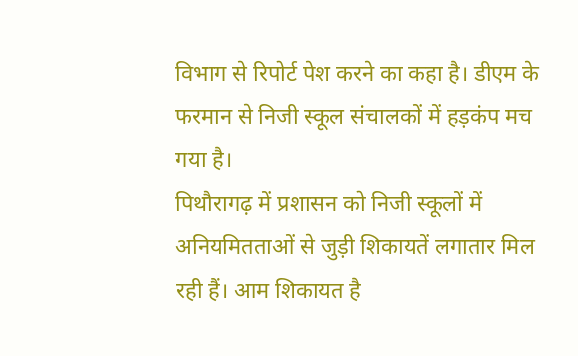विभाग से रिपोर्ट पेश करने का कहा है। डीएम के फरमान से निजी स्कूल संचालकों में हड़कंप मच गया है।
पिथौरागढ़ में प्रशासन को निजी स्कूलों में अनियमितताओं से जुड़ी शिकायतें लगातार मिल रही हैं। आम शिकायत है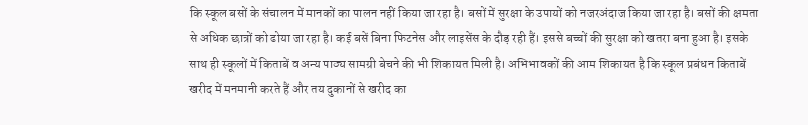कि स्कूल बसों के संचालन में मानकों का पालन नहीं किया जा रहा है। बसों में सुरक्षा के उपायों को नजरअंदाज किया जा रहा है। बसों की क्षमता से अधिक छात्रों को ढोया जा रहा है। कई बसें बिना फिटनेस और लाइसेंस के दौड़ रही हैं। इससे बच्चों की सुरक्षा को खतरा बना हुआ है। इसके साथ ही स्कूलों में किताबें व अन्य पाठ्य सामग्री बेचने की भी शिकायत मिली है। अभिभावकों की आम शिकायत है कि स्कूल प्रबंधन किताबें खरीद में मनमानी करते हैं और तय दुकानों से खरीद का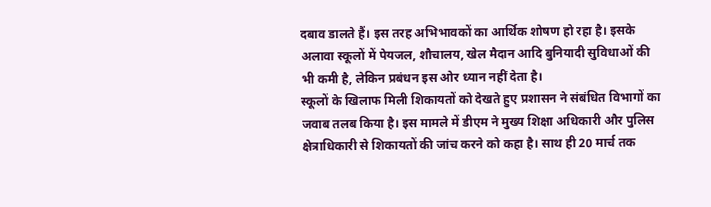दबाव डालते हैं। इस तरह अभिभावकों का आर्थिक शोषण हो रहा है। इसके अलावा स्कूलों में पेयजल, शौचालय, खेल मैदान आदि बुनियादी सुविधाओं की भी कमी है, लेकिन प्रबंधन इस ओर ध्यान नहीं देता है।
स्कूलों के खिलाफ मिली शिकायतों को देखते हुए प्रशासन ने संबंधित विभागों का जवाब तलब किया है। इस मामले में डीएम ने मुख्य शिक्षा अधिकारी और पुलिस क्षेत्राधिकारी से शिकायतों की जांच करने को कहा है। साथ ही 20 मार्च तक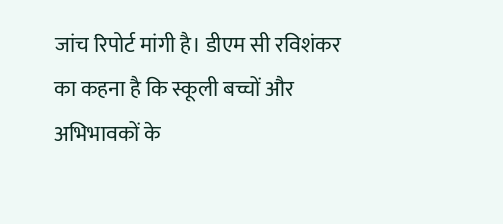जांच रिपोर्ट मांगी है। डीएम सी रविशंकर का कहना है कि स्कूली बच्चों और अभिभावकों के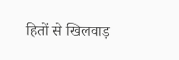हितों से खिलवाड़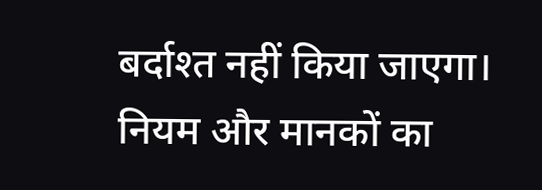बर्दाश्त नहीं किया जाएगा। नियम और मानकों का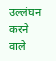उल्लंघन करने वाले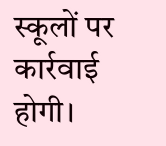स्कूलों पर कार्रवाई होगी।